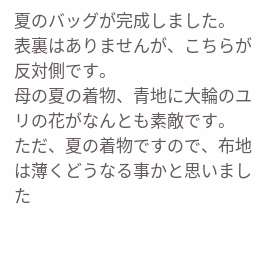夏のバッグが完成しました。
表裏はありませんが、こちらが反対側です。
母の夏の着物、青地に大輪のユリの花がなんとも素敵です。
ただ、夏の着物ですので、布地は薄くどうなる事かと思いました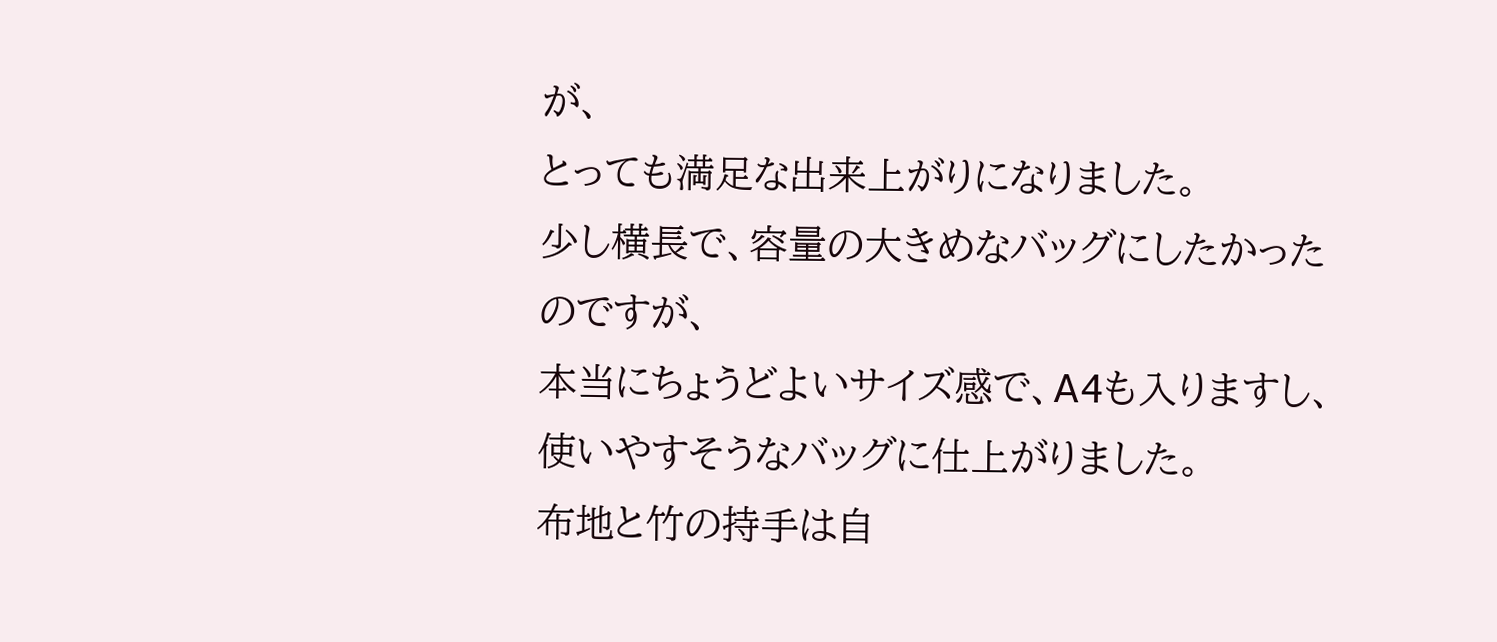が、
とっても満足な出来上がりになりました。
少し横長で、容量の大きめなバッグにしたかったのですが、
本当にちょうどよいサイズ感で、A4も入りますし、使いやすそうなバッグに仕上がりました。
布地と竹の持手は自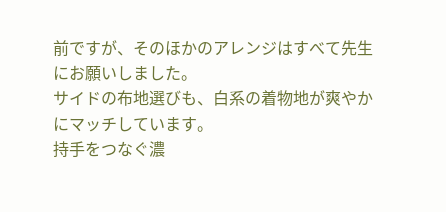前ですが、そのほかのアレンジはすべて先生にお願いしました。
サイドの布地選びも、白系の着物地が爽やかにマッチしています。
持手をつなぐ濃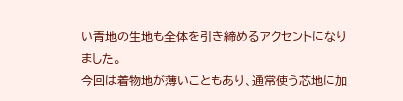い青地の生地も全体を引き締めるアクセントになりました。
今回は着物地が薄いこともあり、通常使う芯地に加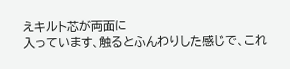えキルト芯が両面に
入っています、触るとふんわりした感じで、これ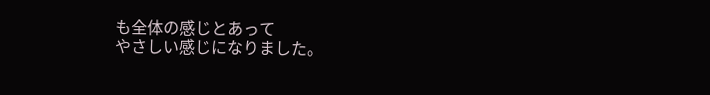も全体の感じとあって
やさしい感じになりました。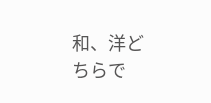和、洋どちらで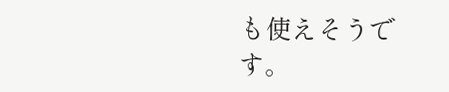も使えそうです。